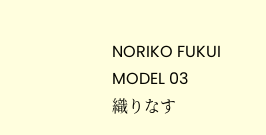NORIKO FUKUI
MODEL 03
織りなす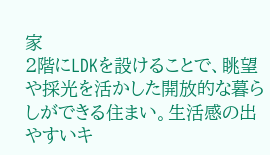家
2階にLDKを設けることで、眺望や採光を活かした開放的な暮らしができる住まい。生活感の出やすいキ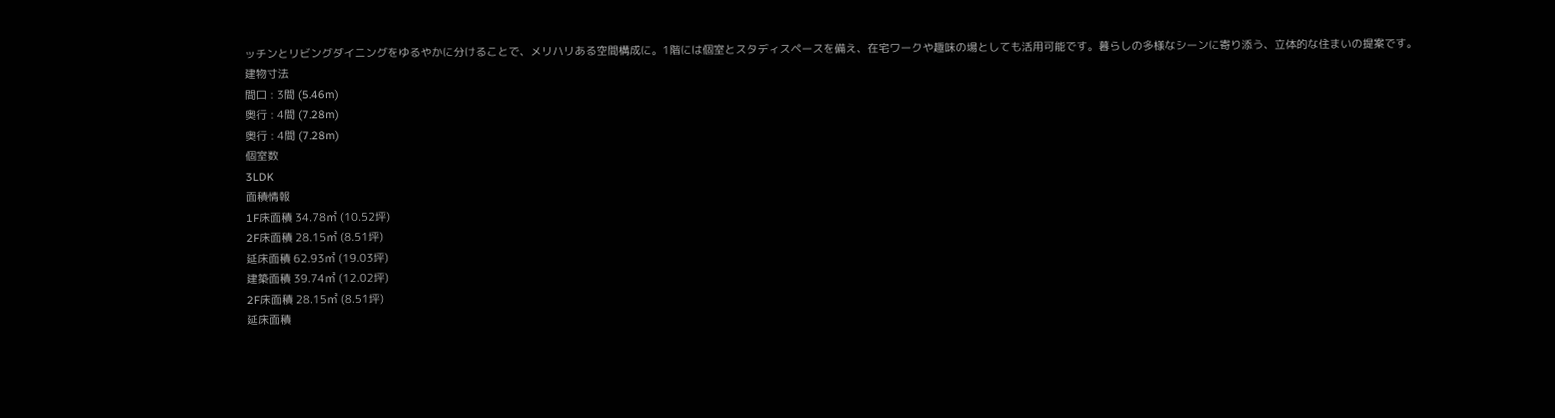ッチンとリビングダイニングをゆるやかに分けることで、メリハリある空間構成に。1階には個室とスタディスペースを備え、在宅ワークや趣味の場としても活用可能です。暮らしの多様なシーンに寄り添う、立体的な住まいの提案です。
建物寸法
間口 : 3間 (5.46m)
奥行 : 4間 (7.28m)
奥行 : 4間 (7.28m)
個室数
3LDK
面積情報
1F床面積 34.78㎡ (10.52坪)
2F床面積 28.15㎡ (8.51坪)
延床面積 62.93㎡ (19.03坪)
建築面積 39.74㎡ (12.02坪)
2F床面積 28.15㎡ (8.51坪)
延床面積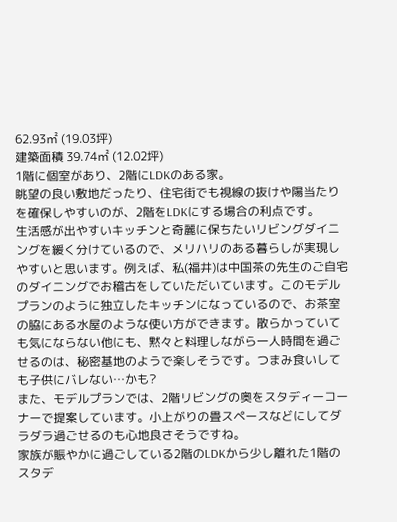62.93㎡ (19.03坪)
建築面積 39.74㎡ (12.02坪)
1階に個室があり、2階にLDKのある家。
眺望の良い敷地だったり、住宅街でも視線の抜けや陽当たりを確保しやすいのが、2階をLDKにする場合の利点です。
生活感が出やすいキッチンと奇麗に保ちたいリビングダイニングを緩く分けているので、メリハリのある暮らしが実現しやすいと思います。例えば、私(福井)は中国茶の先生のご自宅のダイニングでお稽古をしていただいています。このモデルプランのように独立したキッチンになっているので、お茶室の脇にある水屋のような使い方ができます。散らかっていても気にならない他にも、黙々と料理しながら一人時間を過ごせるのは、秘密基地のようで楽しそうです。つまみ食いしても子供にバレない…かも?
また、モデルプランでは、2階リビングの奥をスタディーコーナーで提案しています。小上がりの畳スペースなどにしてダラダラ過ごせるのも心地良さそうですね。
家族が賑やかに過ごしている2階のLDKから少し離れた1階のスタデ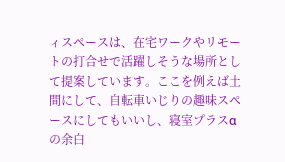ィスペースは、在宅ワークやリモートの打合せで活躍しそうな場所として提案しています。ここを例えば土間にして、自転車いじりの趣味スペースにしてもいいし、寝室プラスαの余白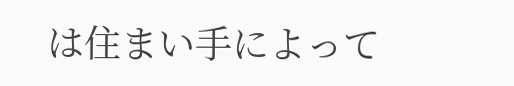は住まい手によって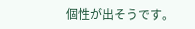個性が出そうです。